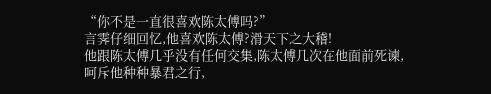“你不是一直很喜欢陈太傅吗?”
言霁仔细回忆,他喜欢陈太傅?滑天下之大稽!
他跟陈太傅几乎没有任何交集,陈太傅几次在他面前死谏,呵斥他种种暴君之行,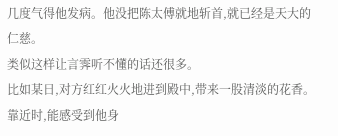几度气得他发病。他没把陈太傅就地斩首,就已经是天大的仁慈。
类似这样让言霁听不懂的话还很多。
比如某日,对方红红火火地进到殿中,带来一股清淡的花香。
靠近时,能感受到他身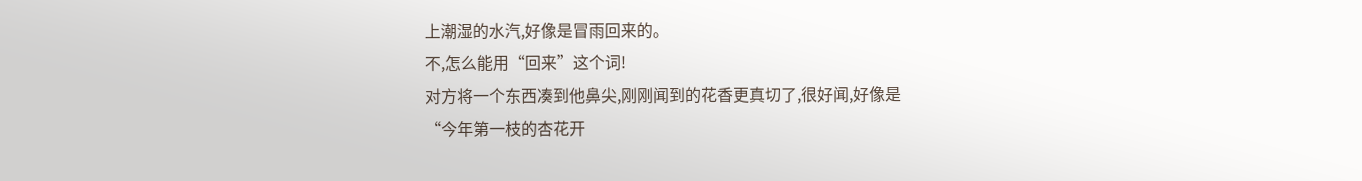上潮湿的水汽,好像是冒雨回来的。
不,怎么能用“回来”这个词!
对方将一个东西凑到他鼻尖,刚刚闻到的花香更真切了,很好闻,好像是
“今年第一枝的杏花开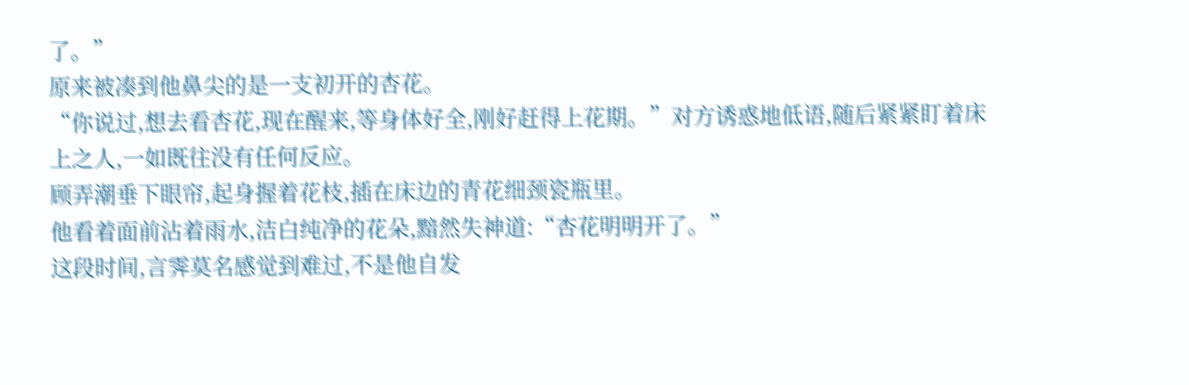了。”
原来被凑到他鼻尖的是一支初开的杏花。
“你说过,想去看杏花,现在醒来,等身体好全,刚好赶得上花期。”对方诱惑地低语,随后紧紧盯着床上之人,一如既往没有任何反应。
顾弄潮垂下眼帘,起身握着花枝,插在床边的青花细颈瓷瓶里。
他看着面前沾着雨水,洁白纯净的花朵,黯然失神道:“杏花明明开了。”
这段时间,言霁莫名感觉到难过,不是他自发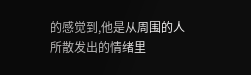的感觉到,他是从周围的人所散发出的情绪里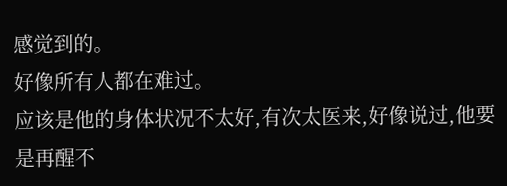感觉到的。
好像所有人都在难过。
应该是他的身体状况不太好,有次太医来,好像说过,他要是再醒不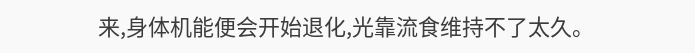来,身体机能便会开始退化,光靠流食维持不了太久。